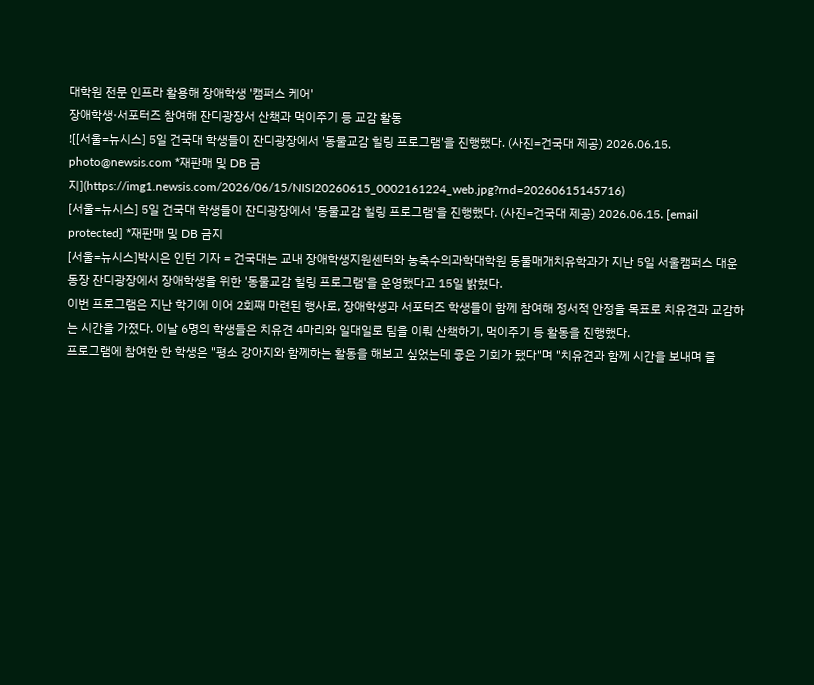대학원 전문 인프라 활용해 장애학생 '캠퍼스 케어'
장애학생·서포터즈 참여해 잔디광장서 산책과 먹이주기 등 교감 활동
![[서울=뉴시스] 5일 건국대 학생들이 잔디광장에서 '동물교감 힐링 프로그램'을 진행했다. (사진=건국대 제공) 2026.06.15. photo@newsis.com *재판매 및 DB 금지](https://img1.newsis.com/2026/06/15/NISI20260615_0002161224_web.jpg?rnd=20260615145716)
[서울=뉴시스] 5일 건국대 학생들이 잔디광장에서 '동물교감 힐링 프로그램'을 진행했다. (사진=건국대 제공) 2026.06.15. [email protected] *재판매 및 DB 금지
[서울=뉴시스]박시은 인턴 기자 = 건국대는 교내 장애학생지원센터와 농축수의과학대학원 동물매개치유학과가 지난 5일 서울캠퍼스 대운동장 잔디광장에서 장애학생을 위한 '동물교감 힐링 프로그램'을 운영했다고 15일 밝혔다.
이번 프로그램은 지난 학기에 이어 2회째 마련된 행사로, 장애학생과 서포터즈 학생들이 함께 참여해 정서적 안정을 목표로 치유견과 교감하는 시간을 가졌다. 이날 6명의 학생들은 치유견 4마리와 일대일로 팀을 이뤄 산책하기, 먹이주기 등 활동을 진행했다.
프로그램에 참여한 한 학생은 "평소 강아지와 함께하는 활동을 해보고 싶었는데 좋은 기회가 됐다"며 "치유견과 함께 시간을 보내며 즐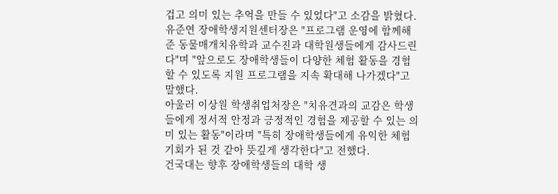겁고 의미 있는 추억을 만들 수 있었다"고 소감을 밝혔다.
유준연 장애학생지원센터장은 "프로그램 운영에 함께해 준 동물매개치유학과 교수진과 대학원생들에게 감사드린다"며 "앞으로도 장애학생들이 다양한 체험 활동을 경험할 수 있도록 지원 프로그램을 지속 확대해 나가겠다"고 말했다.
아울러 이상원 학생취업처장은 "치유견과의 교감은 학생들에게 정서적 안정과 긍정적인 경험을 제공할 수 있는 의미 있는 활동"이라며 "특히 장애학생들에게 유익한 체험 기회가 된 것 같아 뜻깊게 생각한다"고 전했다.
건국대는 향후 장애학생들의 대학 생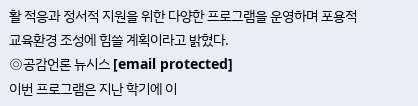활 적응과 정서적 지원을 위한 다양한 프로그램을 운영하며 포용적 교육환경 조성에 힘쓸 계획이라고 밝혔다.
◎공감언론 뉴시스 [email protected]
이번 프로그램은 지난 학기에 이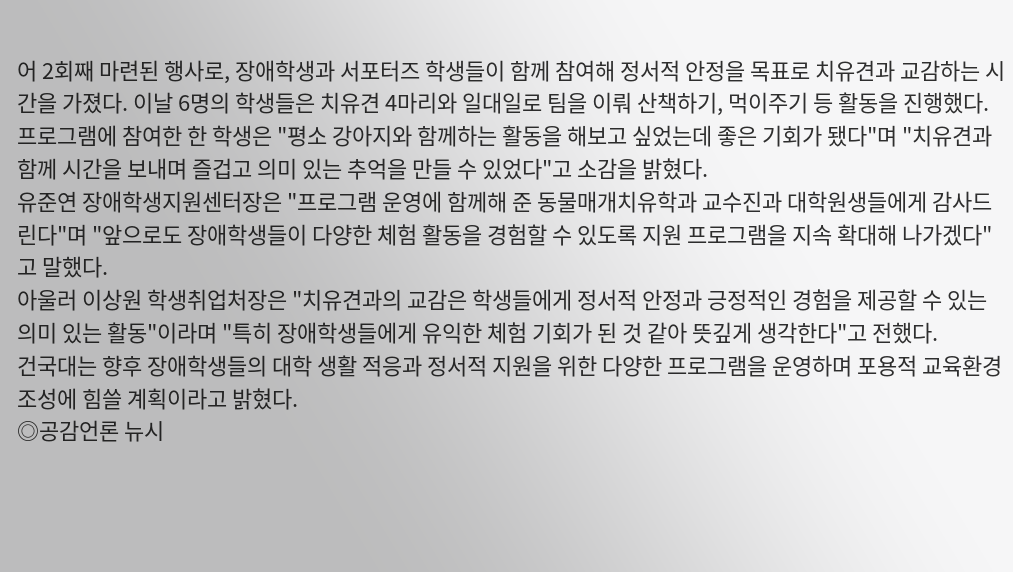어 2회째 마련된 행사로, 장애학생과 서포터즈 학생들이 함께 참여해 정서적 안정을 목표로 치유견과 교감하는 시간을 가졌다. 이날 6명의 학생들은 치유견 4마리와 일대일로 팀을 이뤄 산책하기, 먹이주기 등 활동을 진행했다.
프로그램에 참여한 한 학생은 "평소 강아지와 함께하는 활동을 해보고 싶었는데 좋은 기회가 됐다"며 "치유견과 함께 시간을 보내며 즐겁고 의미 있는 추억을 만들 수 있었다"고 소감을 밝혔다.
유준연 장애학생지원센터장은 "프로그램 운영에 함께해 준 동물매개치유학과 교수진과 대학원생들에게 감사드린다"며 "앞으로도 장애학생들이 다양한 체험 활동을 경험할 수 있도록 지원 프로그램을 지속 확대해 나가겠다"고 말했다.
아울러 이상원 학생취업처장은 "치유견과의 교감은 학생들에게 정서적 안정과 긍정적인 경험을 제공할 수 있는 의미 있는 활동"이라며 "특히 장애학생들에게 유익한 체험 기회가 된 것 같아 뜻깊게 생각한다"고 전했다.
건국대는 향후 장애학생들의 대학 생활 적응과 정서적 지원을 위한 다양한 프로그램을 운영하며 포용적 교육환경 조성에 힘쓸 계획이라고 밝혔다.
◎공감언론 뉴시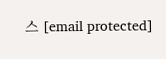스 [email protected]